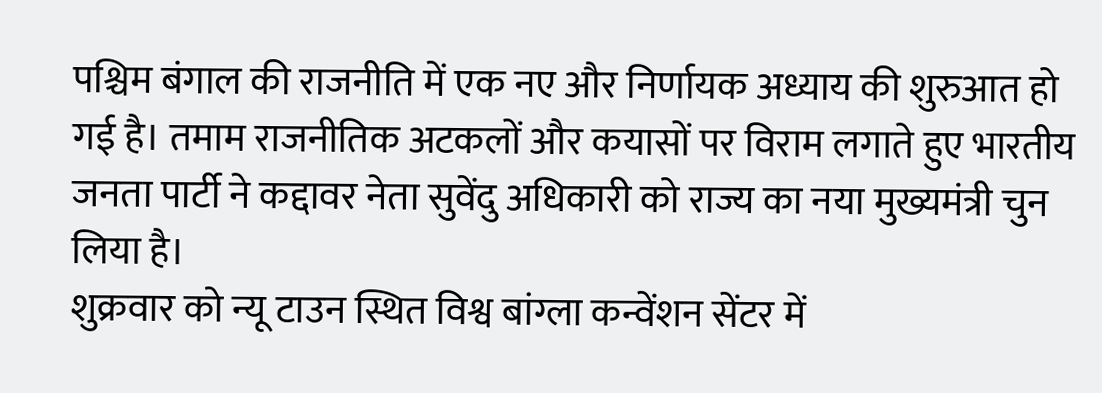पश्चिम बंगाल की राजनीति में एक नए और निर्णायक अध्याय की शुरुआत हो गई है। तमाम राजनीतिक अटकलों और कयासों पर विराम लगाते हुए भारतीय जनता पार्टी ने कद्दावर नेता सुवेंदु अधिकारी को राज्य का नया मुख्यमंत्री चुन लिया है।
शुक्रवार को न्यू टाउन स्थित विश्व बांग्ला कन्वेंशन सेंटर में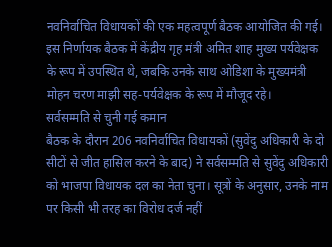नवनिर्वाचित विधायकों की एक महत्वपूर्ण बैठक आयोजित की गई। इस निर्णायक बैठक में केंद्रीय गृह मंत्री अमित शाह मुख्य पर्यवेक्षक के रूप में उपस्थित थे, जबकि उनके साथ ओडिशा के मुख्यमंत्री मोहन चरण माझी सह-पर्यवेक्षक के रूप में मौजूद रहे।
सर्वसम्मति से चुनी गई कमान
बैठक के दौरान 206 नवनिर्वाचित विधायकों (सुवेंदु अधिकारी के दो सीटों से जीत हासिल करने के बाद) ने सर्वसम्मति से सुवेंदु अधिकारी को भाजपा विधायक दल का नेता चुना। सूत्रों के अनुसार, उनके नाम पर किसी भी तरह का विरोध दर्ज नहीं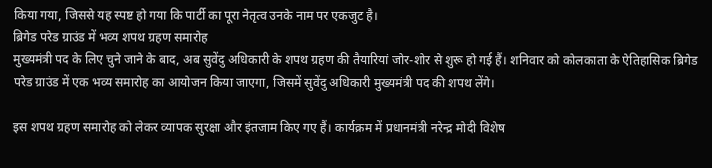किया गया, जिससे यह स्पष्ट हो गया कि पार्टी का पूरा नेतृत्व उनके नाम पर एकजुट है।
ब्रिगेड परेड ग्राउंड में भव्य शपथ ग्रहण समारोह
मुख्यमंत्री पद के लिए चुने जाने के बाद, अब सुवेंदु अधिकारी के शपथ ग्रहण की तैयारियां जोर-शोर से शुरू हो गई हैं। शनिवार को कोलकाता के ऐतिहासिक ब्रिगेड परेड ग्राउंड में एक भव्य समारोह का आयोजन किया जाएगा, जिसमें सुवेंदु अधिकारी मुख्यमंत्री पद की शपथ लेंगे।

इस शपथ ग्रहण समारोह को लेकर व्यापक सुरक्षा और इंतजाम किए गए हैं। कार्यक्रम में प्रधानमंत्री नरेन्द्र मोदी विशेष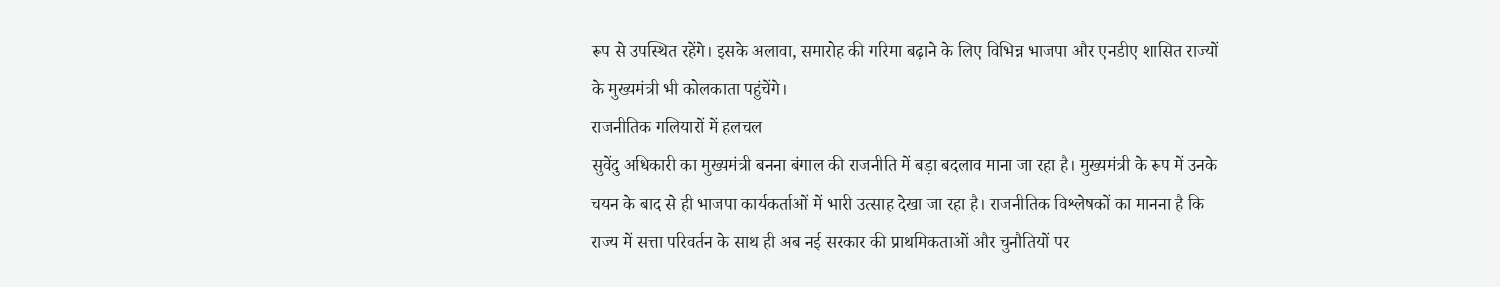रूप से उपस्थित रहेंगे। इसके अलावा, समारोह की गरिमा बढ़ाने के लिए विभिन्न भाजपा और एनडीए शासित राज्यों के मुख्यमंत्री भी कोलकाता पहुंचेंगे।
राजनीतिक गलियारों में हलचल
सुवेंदु अधिकारी का मुख्यमंत्री बनना बंगाल की राजनीति में बड़ा बदलाव माना जा रहा है। मुख्यमंत्री के रूप में उनके चयन के बाद से ही भाजपा कार्यकर्ताओं में भारी उत्साह देखा जा रहा है। राजनीतिक विश्लेषकों का मानना है कि राज्य में सत्ता परिवर्तन के साथ ही अब नई सरकार की प्राथमिकताओं और चुनौतियों पर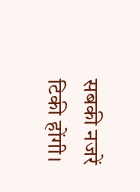सबकी नजरें टिकी होंगी।